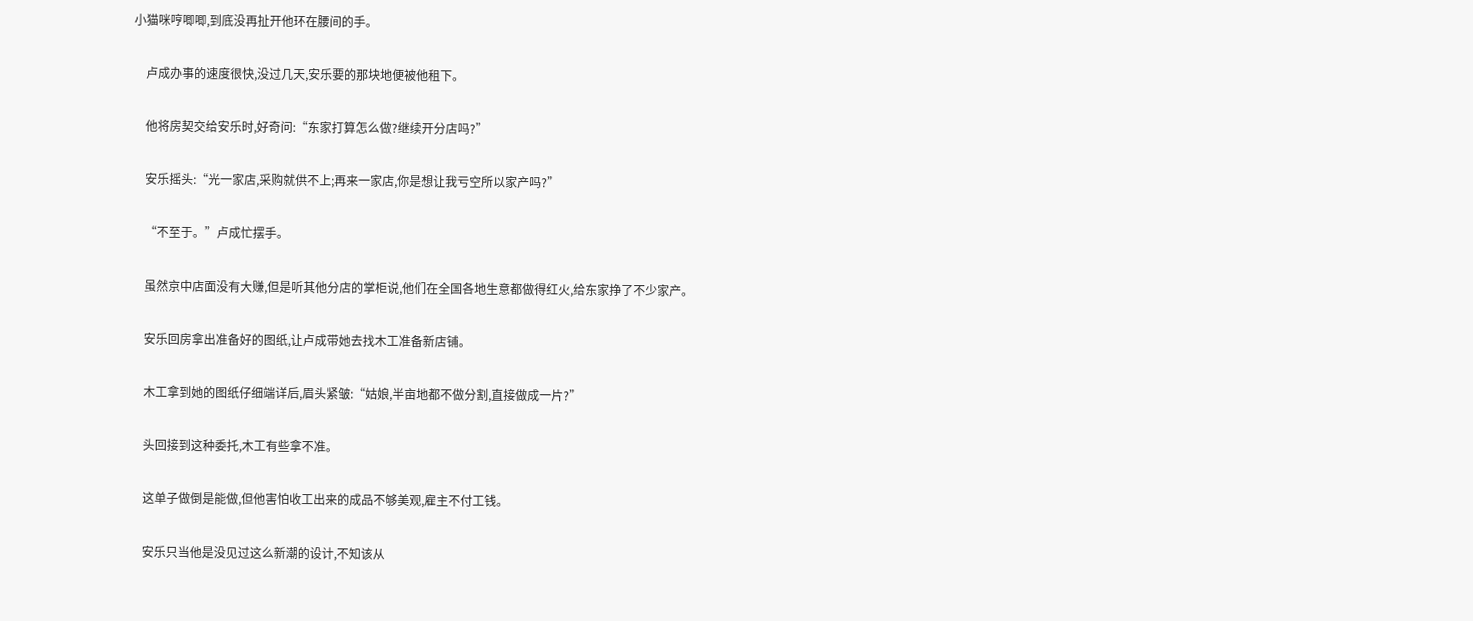小猫咪哼唧唧,到底没再扯开他环在腰间的手。

    卢成办事的速度很快,没过几天,安乐要的那块地便被他租下。

    他将房契交给安乐时,好奇问:“东家打算怎么做?继续开分店吗?”

    安乐摇头:“光一家店,采购就供不上;再来一家店,你是想让我亏空所以家产吗?”

    “不至于。”卢成忙摆手。

    虽然京中店面没有大赚,但是听其他分店的掌柜说,他们在全国各地生意都做得红火,给东家挣了不少家产。

    安乐回房拿出准备好的图纸,让卢成带她去找木工准备新店铺。

    木工拿到她的图纸仔细端详后,眉头紧皱:“姑娘,半亩地都不做分割,直接做成一片?”

    头回接到这种委托,木工有些拿不准。

    这单子做倒是能做,但他害怕收工出来的成品不够美观,雇主不付工钱。

    安乐只当他是没见过这么新潮的设计,不知该从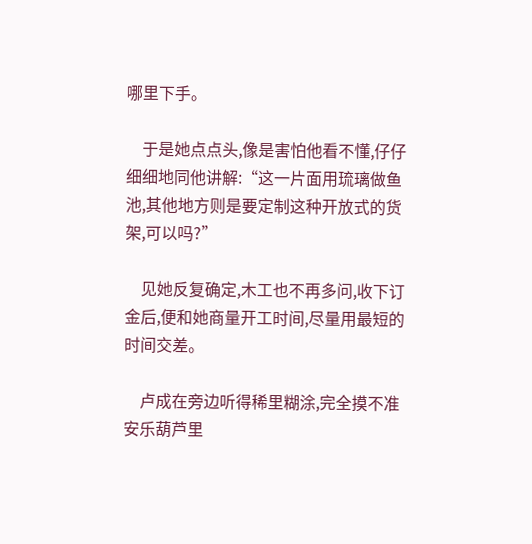哪里下手。

    于是她点点头,像是害怕他看不懂,仔仔细细地同他讲解:“这一片面用琉璃做鱼池,其他地方则是要定制这种开放式的货架,可以吗?”

    见她反复确定,木工也不再多问,收下订金后,便和她商量开工时间,尽量用最短的时间交差。

    卢成在旁边听得稀里糊涂,完全摸不准安乐葫芦里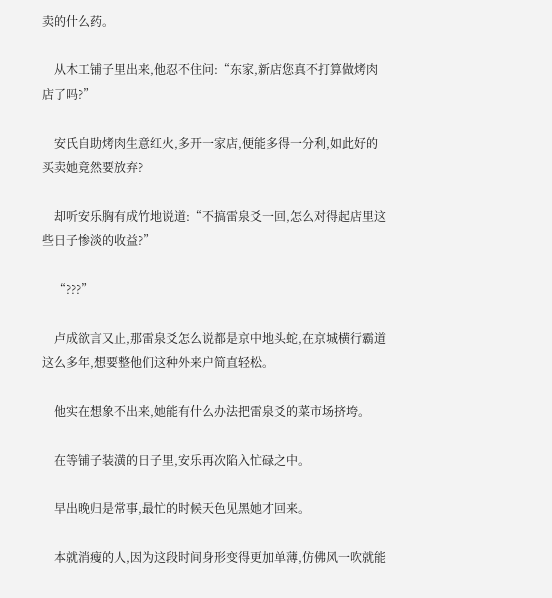卖的什么药。

    从木工铺子里出来,他忍不住问:“东家,新店您真不打算做烤肉店了吗?”

    安氏自助烤肉生意红火,多开一家店,便能多得一分利,如此好的买卖她竟然要放弃?

    却听安乐胸有成竹地说道:“不搞雷泉爻一回,怎么对得起店里这些日子惨淡的收益?”

    “???”

    卢成欲言又止,那雷泉爻怎么说都是京中地头蛇,在京城横行霸道这么多年,想要整他们这种外来户简直轻松。

    他实在想象不出来,她能有什么办法把雷泉爻的菜市场挤垮。

    在等铺子装潢的日子里,安乐再次陷入忙碌之中。

    早出晚归是常事,最忙的时候天色见黑她才回来。

    本就消瘦的人,因为这段时间身形变得更加单薄,仿佛风一吹就能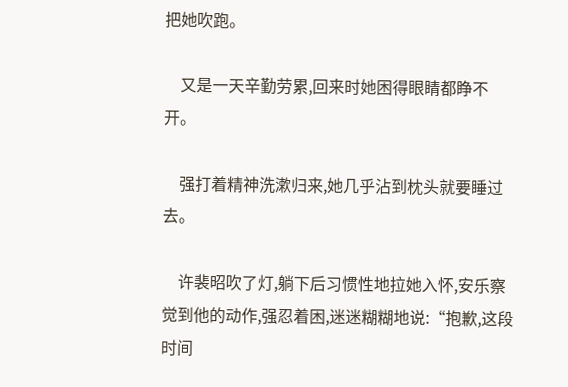把她吹跑。

    又是一天辛勤劳累,回来时她困得眼睛都睁不开。

    强打着精神洗漱归来,她几乎沾到枕头就要睡过去。

    许裴昭吹了灯,躺下后习惯性地拉她入怀,安乐察觉到他的动作,强忍着困,迷迷糊糊地说:“抱歉,这段时间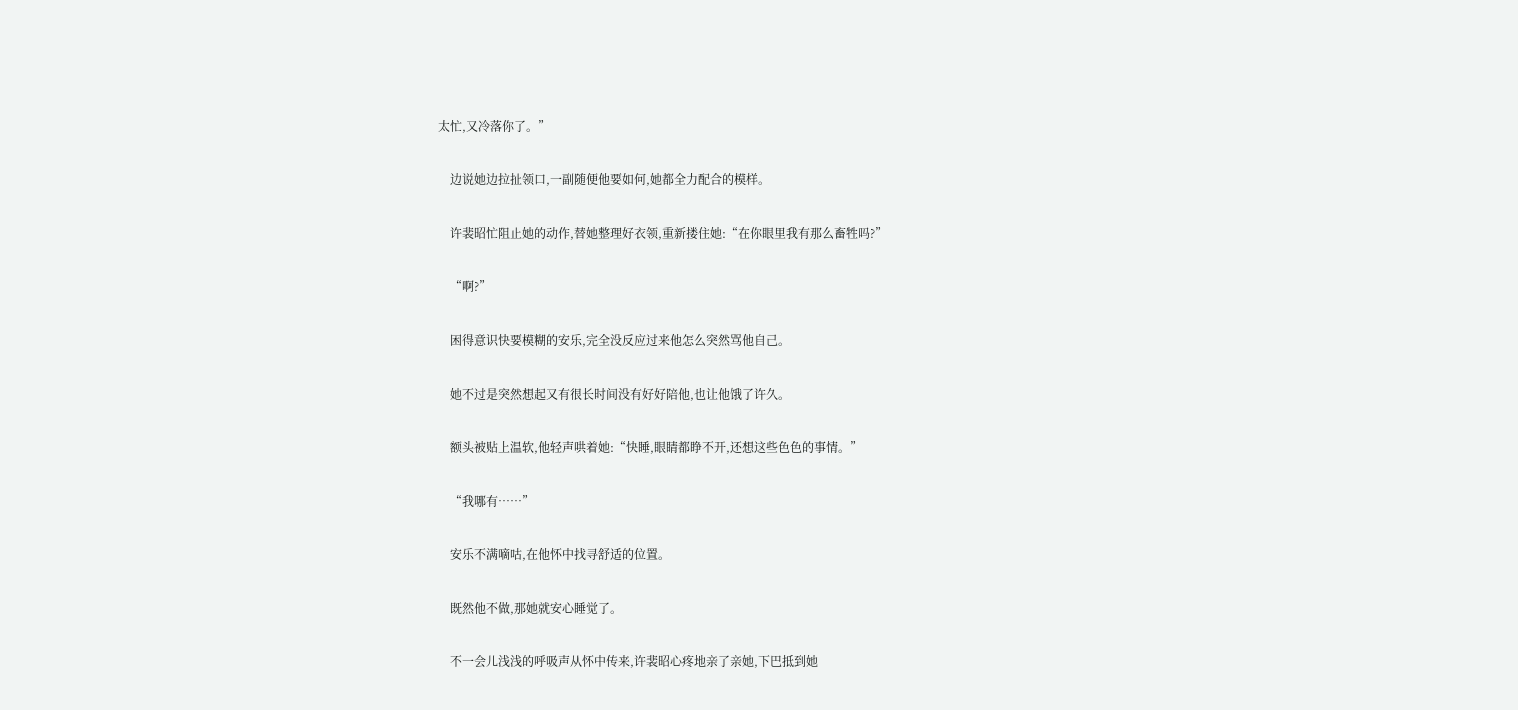太忙,又冷落你了。”

    边说她边拉扯领口,一副随便他要如何,她都全力配合的模样。

    许裴昭忙阻止她的动作,替她整理好衣领,重新搂住她:“在你眼里我有那么畜牲吗?”

    “啊?”

    困得意识快要模糊的安乐,完全没反应过来他怎么突然骂他自己。

    她不过是突然想起又有很长时间没有好好陪他,也让他饿了许久。

    额头被贴上温软,他轻声哄着她:“快睡,眼睛都睁不开,还想这些色色的事情。”

    “我哪有……”

    安乐不满嘀咕,在他怀中找寻舒适的位置。

    既然他不做,那她就安心睡觉了。

    不一会儿浅浅的呼吸声从怀中传来,许裴昭心疼地亲了亲她,下巴抵到她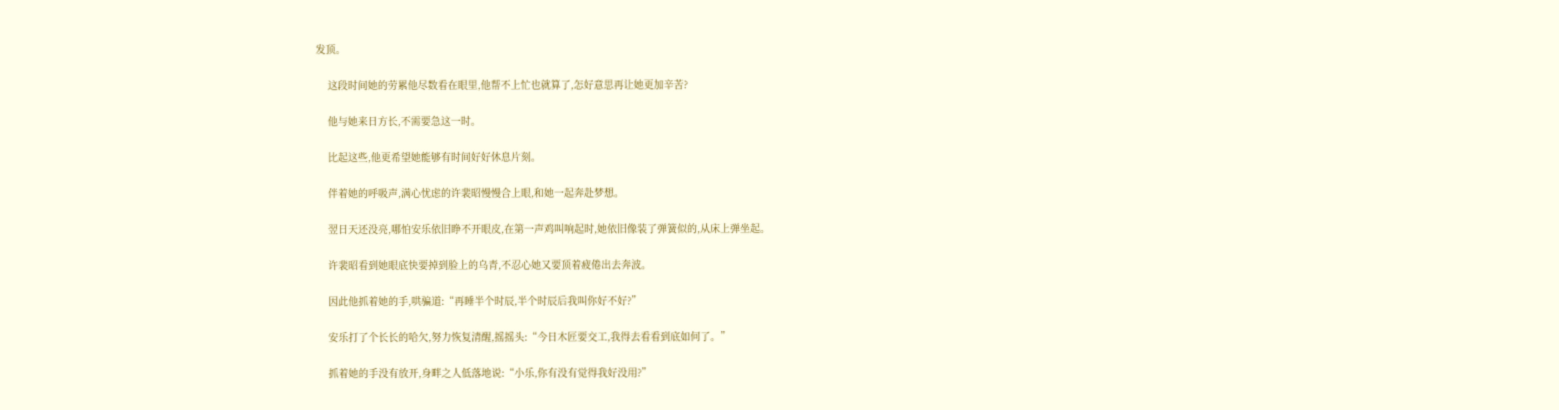发顶。

    这段时间她的劳累他尽数看在眼里,他帮不上忙也就算了,怎好意思再让她更加辛苦?

    他与她来日方长,不需要急这一时。

    比起这些,他更希望她能够有时间好好休息片刻。

    伴着她的呼吸声,满心忧虑的许裴昭慢慢合上眼,和她一起奔赴梦想。

    翌日天还没亮,哪怕安乐依旧睁不开眼皮,在第一声鸡叫响起时,她依旧像装了弹簧似的,从床上弹坐起。

    许裴昭看到她眼底快要掉到脸上的乌青,不忍心她又要顶着疲倦出去奔波。

    因此他抓着她的手,哄骗道:“再睡半个时辰,半个时辰后我叫你好不好?”

    安乐打了个长长的哈欠,努力恢复清醒,摇摇头:“今日木匠要交工,我得去看看到底如何了。”

    抓着她的手没有放开,身畔之人低落地说:“小乐,你有没有觉得我好没用?”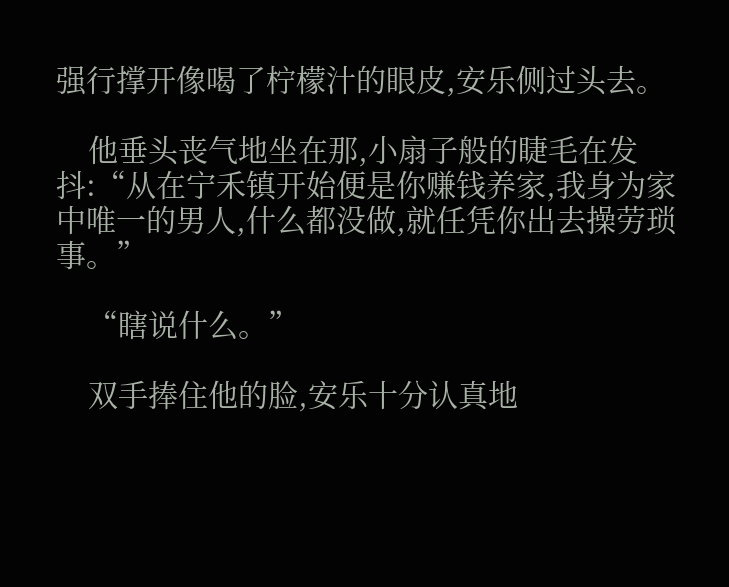强行撑开像喝了柠檬汁的眼皮,安乐侧过头去。

    他垂头丧气地坐在那,小扇子般的睫毛在发抖:“从在宁禾镇开始便是你赚钱养家,我身为家中唯一的男人,什么都没做,就任凭你出去操劳琐事。”

    “瞎说什么。”

    双手捧住他的脸,安乐十分认真地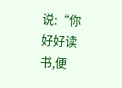说:“你好好读书,便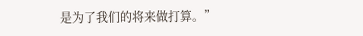是为了我们的将来做打算。”